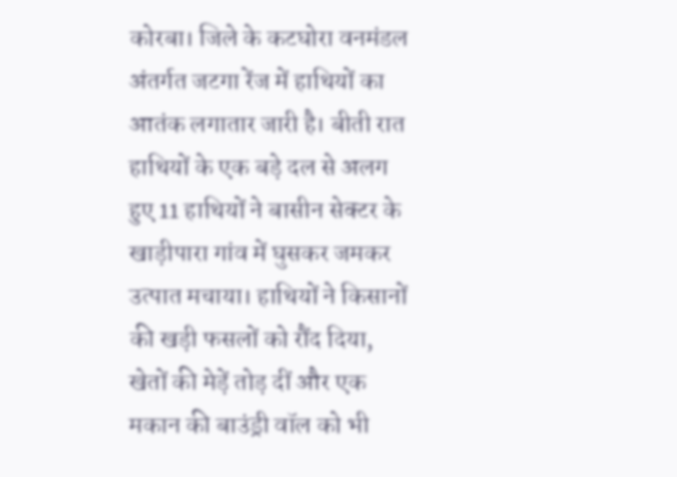कोरबा। जिले के कटघोरा वनमंडल अंतर्गत जटगा रेंज में हाथियों का आतंक लगातार जारी है। बीती रात हाथियों के एक बड़े दल से अलग हुए 11 हाथियों ने बासीन सेक्टर के खाड़ीपारा गांव में घुसकर जमकर उत्पात मचाया। हाथियों ने किसानों की खड़ी फसलों को रौंद दिया, खेतों की मेड़ें तोड़ दीं और एक मकान की बाउंड्री वॉल को भी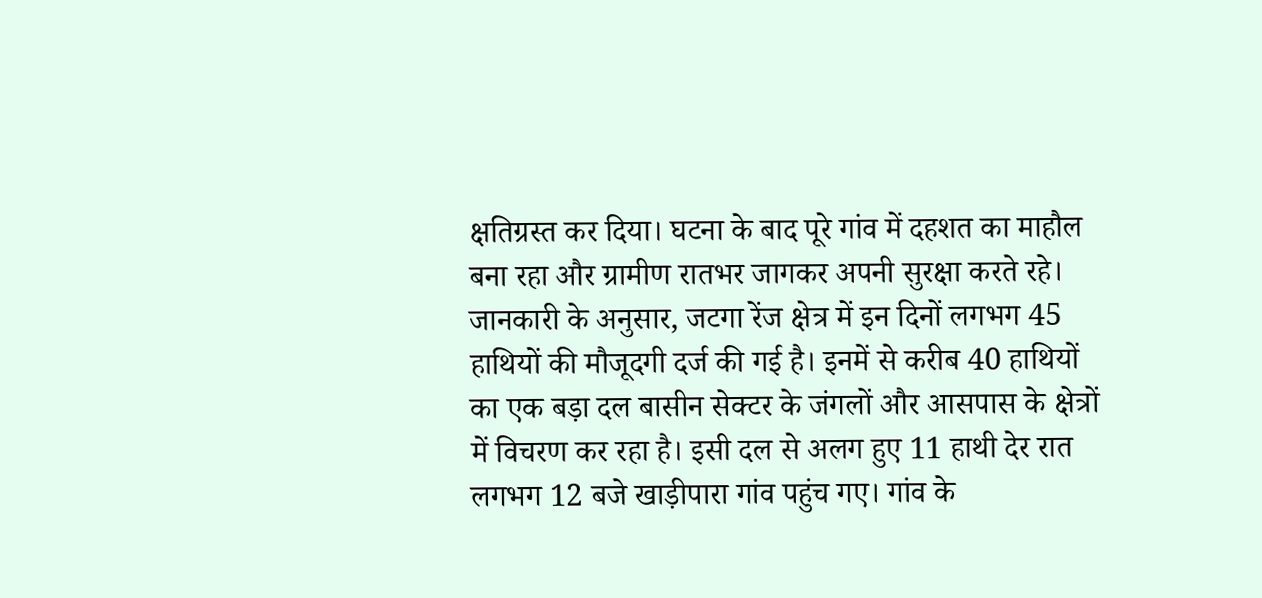क्षतिग्रस्त कर दिया। घटना के बाद पूरे गांव में दहशत का माहौल बना रहा और ग्रामीण रातभर जागकर अपनी सुरक्षा करते रहे।
जानकारी के अनुसार, जटगा रेंज क्षेत्र में इन दिनों लगभग 45 हाथियों की मौजूदगी दर्ज की गई है। इनमें से करीब 40 हाथियों का एक बड़ा दल बासीन सेक्टर के जंगलों और आसपास के क्षेत्रों में विचरण कर रहा है। इसी दल से अलग हुए 11 हाथी देर रात लगभग 12 बजे खाड़ीपारा गांव पहुंच गए। गांव के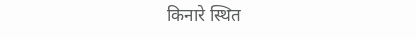किनारे स्थित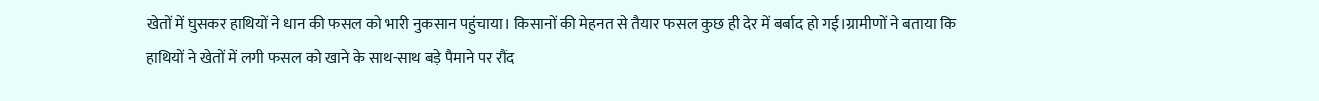खेतों में घुसकर हाथियों ने धान की फसल को भारी नुकसान पहुंचाया। किसानों की मेहनत से तैयार फसल कुछ ही देर में बर्बाद हो गई।ग्रामीणों ने बताया कि हाथियों ने खेतों में लगी फसल को खाने के साथ-साथ बड़े पैमाने पर रौंद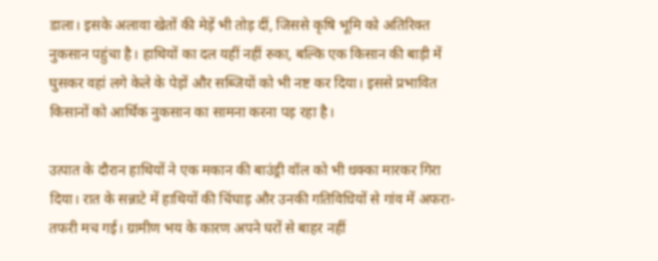डाला। इसके अलावा खेतों की मेड़ें भी तोड़ दीं, जिससे कृषि भूमि को अतिरिक्त नुकसान पहुंचा है। हाथियों का दल यहीं नहीं रुका, बल्कि एक किसान की बाड़ी में घुसकर वहां लगे केले के पेड़ों और सब्जियों को भी नष्ट कर दिया। इससे प्रभावित किसानों को आर्थिक नुकसान का सामना करना पड़ रहा है।

उत्पात के दौरान हाथियों ने एक मकान की बाउंड्री वॉल को भी धक्का मारकर गिरा दिया। रात के सन्नाटे में हाथियों की चिंघाड़ और उनकी गतिविधियों से गांव में अफरा-तफरी मच गई। ग्रामीण भय के कारण अपने घरों से बाहर नहीं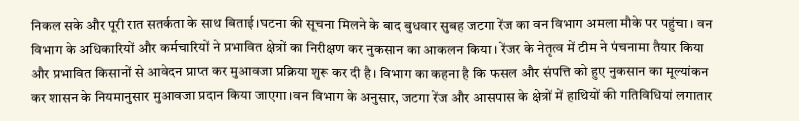निकल सके और पूरी रात सतर्कता के साथ बिताई।घटना की सूचना मिलने के बाद बुधवार सुबह जटगा रेंज का वन विभाग अमला मौके पर पहुंचा। वन विभाग के अधिकारियों और कर्मचारियों ने प्रभावित क्षेत्रों का निरीक्षण कर नुकसान का आकलन किया। रेंजर के नेतृत्व में टीम ने पंचनामा तैयार किया और प्रभावित किसानों से आवेदन प्राप्त कर मुआवजा प्रक्रिया शुरू कर दी है। विभाग का कहना है कि फसल और संपत्ति को हुए नुकसान का मूल्यांकन कर शासन के नियमानुसार मुआवजा प्रदान किया जाएगा।वन विभाग के अनुसार, जटगा रेंज और आसपास के क्षेत्रों में हाथियों की गतिविधियां लगातार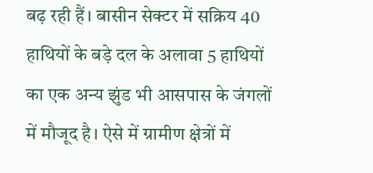बढ़ रही हैं। बासीन सेक्टर में सक्रिय 40 हाथियों के बड़े दल के अलावा 5 हाथियों का एक अन्य झुंड भी आसपास के जंगलों में मौजूद है। ऐसे में ग्रामीण क्षेत्रों में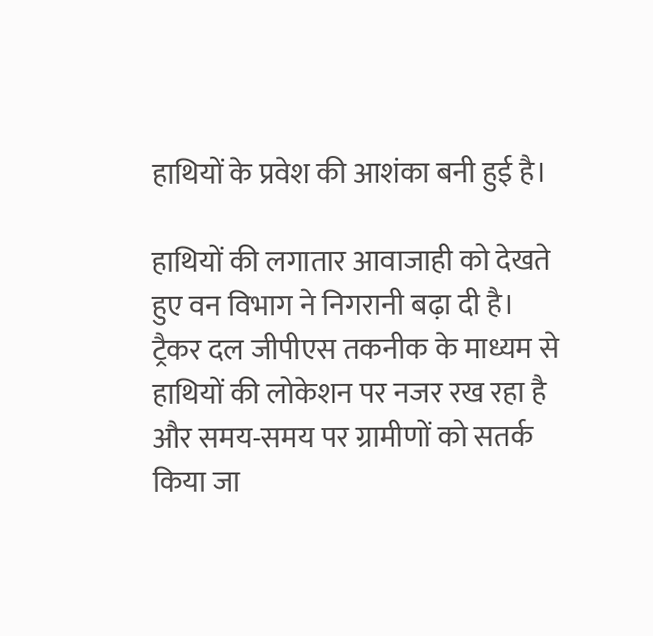हाथियों के प्रवेश की आशंका बनी हुई है।

हाथियों की लगातार आवाजाही को देखते हुए वन विभाग ने निगरानी बढ़ा दी है। ट्रैकर दल जीपीएस तकनीक के माध्यम से हाथियों की लोकेशन पर नजर रख रहा है और समय-समय पर ग्रामीणों को सतर्क किया जा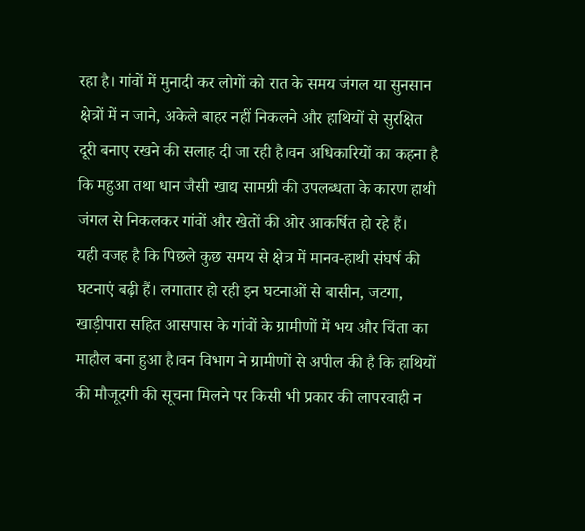रहा है। गांवों में मुनादी कर लोगों को रात के समय जंगल या सुनसान क्षेत्रों में न जाने, अकेले बाहर नहीं निकलने और हाथियों से सुरक्षित दूरी बनाए रखने की सलाह दी जा रही है।वन अधिकारियों का कहना है कि महुआ तथा धान जैसी खाद्य सामग्री की उपलब्धता के कारण हाथी जंगल से निकलकर गांवों और खेतों की ओर आकर्षित हो रहे हैं।
यही वजह है कि पिछले कुछ समय से क्षेत्र में मानव-हाथी संघर्ष की घटनाएं बढ़ी हैं। लगातार हो रही इन घटनाओं से बासीन, जटगा, खाड़ीपारा सहित आसपास के गांवों के ग्रामीणों में भय और चिंता का माहौल बना हुआ है।वन विभाग ने ग्रामीणों से अपील की है कि हाथियों की मौजूदगी की सूचना मिलने पर किसी भी प्रकार की लापरवाही न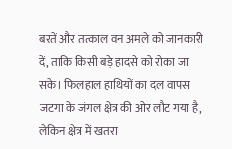बरतें और तत्काल वन अमले को जानकारी दें, ताकि किसी बड़े हादसे को रोका जा सके। फिलहाल हाथियों का दल वापस जटगा के जंगल क्षेत्र की ओर लौट गया है, लेकिन क्षेत्र में खतरा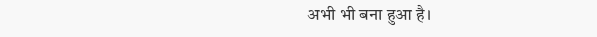अभी भी बना हुआ है।